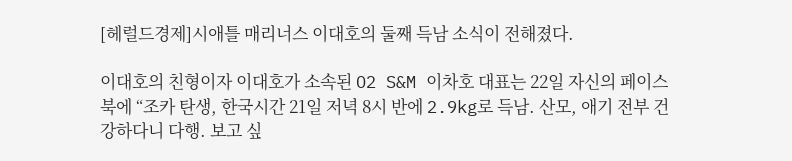[헤럴드경제]시애틀 매리너스 이대호의 둘째 득남 소식이 전해졌다.

이대호의 친형이자 이대호가 소속된 O2 S&M 이차호 대표는 22일 자신의 페이스북에 “조카 탄생, 한국시간 21일 저녁 8시 반에 2.9kg로 득남. 산모, 애기 전부 건강하다니 다행. 보고 싶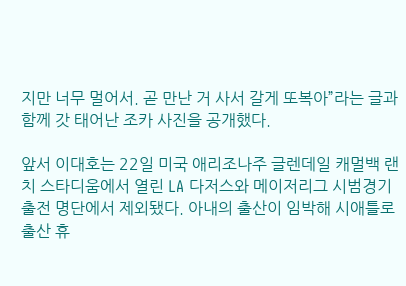지만 너무 멀어서. 곧 만난 거 사서 갈게 또복아”라는 글과 함께 갓 태어난 조카 사진을 공개했다.

앞서 이대호는 22일 미국 애리조나주 글렌데일 캐멀백 랜치 스타디움에서 열린 LA 다저스와 메이저리그 시범경기 출전 명단에서 제외됐다. 아내의 출산이 임박해 시애틀로 출산 휴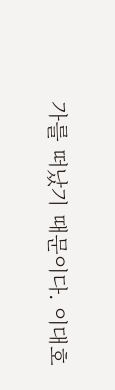가를 떠났기 때문이다. 이대호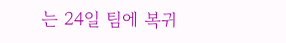는 24일 팀에 복귀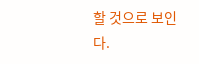할 것으로 보인다.